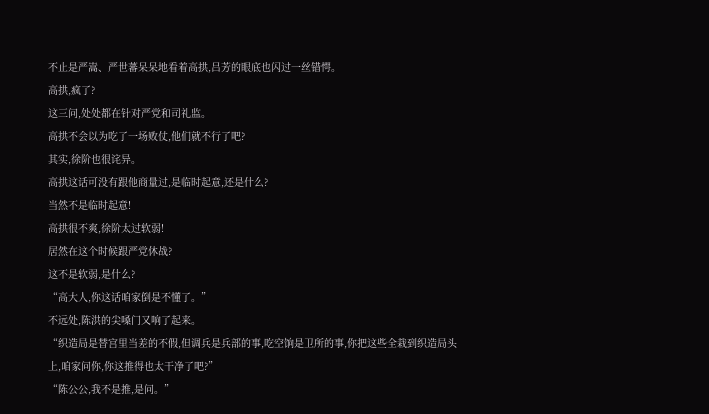不止是严嵩、严世蕃呆呆地看着高拱,吕芳的眼底也闪过一丝错愕。
高拱,疯了?
这三问,处处都在针对严党和司礼监。
高拱不会以为吃了一场败仗,他们就不行了吧?
其实,徐阶也很诧异。
高拱这话可没有跟他商量过,是临时起意,还是什么?
当然不是临时起意!
高拱很不爽,徐阶太过软弱!
居然在这个时候跟严党休战?
这不是软弱,是什么?
“高大人,你这话咱家倒是不懂了。”
不远处,陈洪的尖嗓门又响了起来。
“织造局是替宫里当差的不假,但调兵是兵部的事,吃空饷是卫所的事,你把这些全栽到织造局头上,咱家问你,你这推得也太干净了吧?”
“陈公公,我不是推,是问。”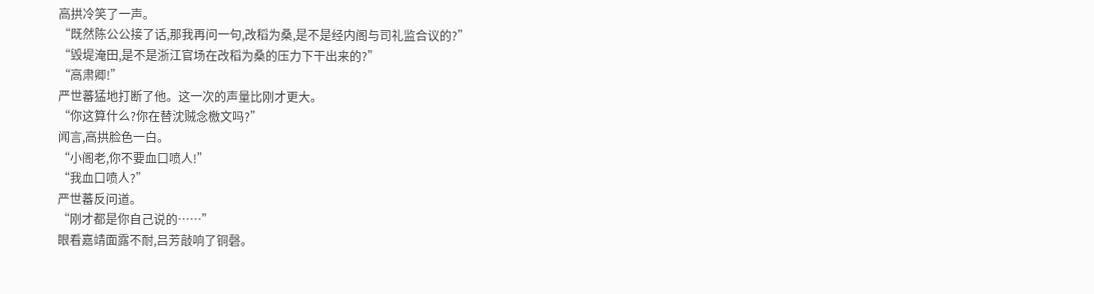高拱冷笑了一声。
“既然陈公公接了话,那我再问一句,改稻为桑,是不是经内阁与司礼监合议的?”
“毁堤淹田,是不是浙江官场在改稻为桑的压力下干出来的?”
“高肃卿!”
严世蕃猛地打断了他。这一次的声量比刚才更大。
“你这算什么?你在替沈贼念檄文吗?”
闻言,高拱脸色一白。
“小阁老,你不要血口喷人!”
“我血口喷人?”
严世蕃反问道。
“刚才都是你自己说的……”
眼看嘉靖面露不耐,吕芳敲响了铜磬。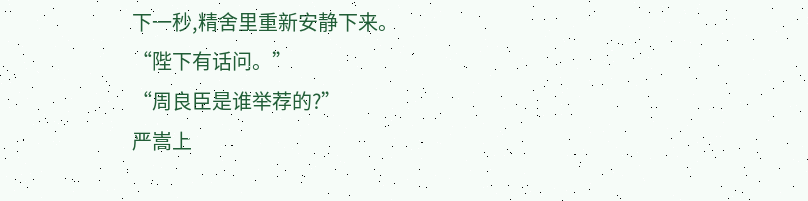下一秒,精舍里重新安静下来。
“陛下有话问。”
“周良臣是谁举荐的?”
严嵩上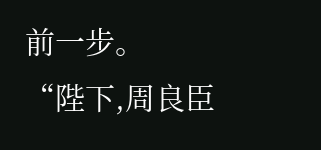前一步。
“陛下,周良臣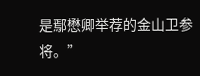是鄢懋卿举荐的金山卫参将。”